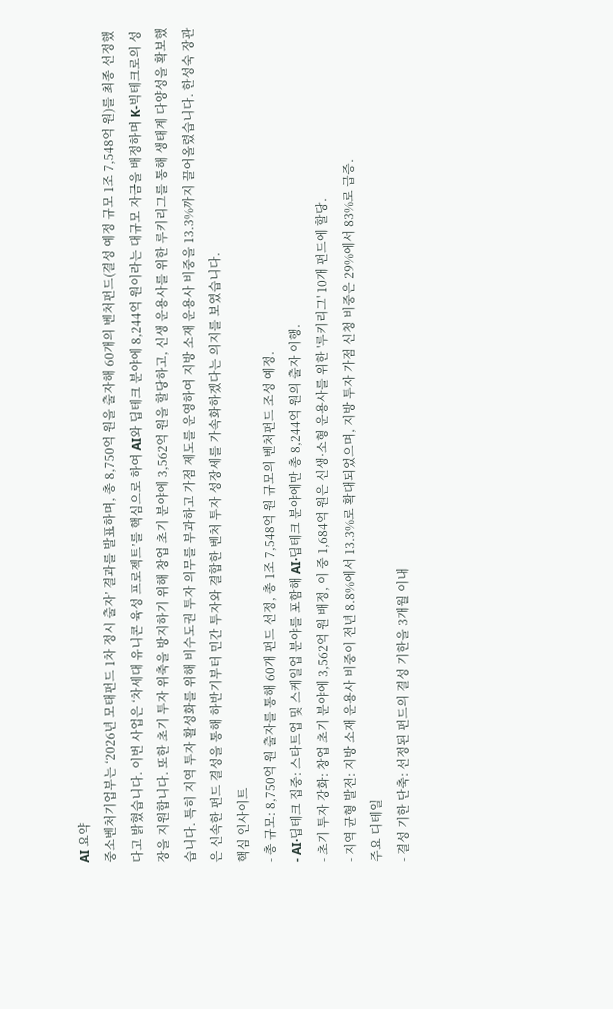AI 요약
중소벤처기업부는 ‘2026년 모태펀드 1차 정시 출자’ 결과를 발표하며, 총 8,750억 원을 출자해 60개의 벤처펀드(결성 예정 규모 1조 7,548억 원)를 최종 선정했다고 밝혔습니다. 이번 사업은 ‘차세대 유니콘 육성 프로젝트’를 핵심으로 하여 AI와 딥테크 분야에 8,244억 원이라는 대규모 자금을 배정하며 K-빅테크로의 성장을 지원합니다. 또한 초기 투자 위축을 방지하기 위해 창업 초기 분야에 3,562억 원을 할당하고, 신생 운용사를 위한 루키리그를 통해 생태계 다양성을 확보했습니다. 특히 지역 투자 활성화를 위해 비수도권 투자 의무를 부과하고 가점 제도를 운영하여 지방 소재 운용사 비중을 13.3%까지 끌어올렸습니다. 한성숙 장관은 신속한 펀드 결성을 통해 하반기부터 민간 투자와 결합한 벤처 투자 성장세를 가속화하겠다는 의지를 보였습니다.
핵심 인사이트
- 총 규모: 8,750억 원 출자를 통해 60개 펀드 선정, 총 1조 7,548억 원 규모의 벤처펀드 조성 예정.
- AI·딥테크 집중: 스타트업 및 스케일업 분야를 포함해 AI·딥테크 분야에만 총 8,244억 원의 출자 이행.
- 초기 투자 강화: 창업 초기 분야에 3,562억 원 배정, 이 중 1,684억 원은 신생·소형 운용사를 위한 '루키리그' 10개 펀드에 할당.
- 지역 균형 발전: 지방 소재 운용사 비중이 전년 8.8%에서 13.3%로 확대되었으며, 지방 투자 가점 신청 비중은 29%에서 83%로 급증.
주요 디테일
- 결성 기한 단축: 선정된 펀드의 결성 기한을 3개월 이내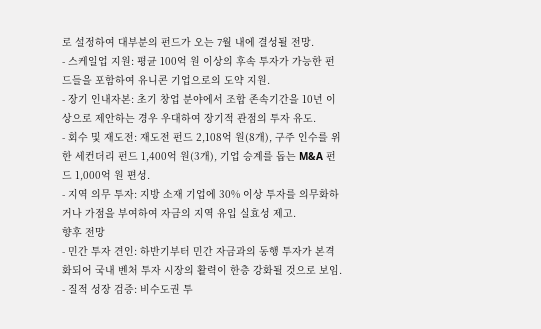로 설정하여 대부분의 펀드가 오는 7월 내에 결성될 전망.
- 스케일업 지원: 평균 100억 원 이상의 후속 투자가 가능한 펀드들을 포함하여 유니콘 기업으로의 도약 지원.
- 장기 인내자본: 초기 창업 분야에서 조합 존속기간을 10년 이상으로 제안하는 경우 우대하여 장기적 관점의 투자 유도.
- 회수 및 재도전: 재도전 펀드 2,108억 원(8개), 구주 인수를 위한 세컨더리 펀드 1,400억 원(3개), 기업 승계를 돕는 M&A 펀드 1,000억 원 편성.
- 지역 의무 투자: 지방 소재 기업에 30% 이상 투자를 의무화하거나 가점을 부여하여 자금의 지역 유입 실효성 제고.
향후 전망
- 민간 투자 견인: 하반기부터 민간 자금과의 동행 투자가 본격화되어 국내 벤처 투자 시장의 활력이 한층 강화될 것으로 보임.
- 질적 성장 검증: 비수도권 투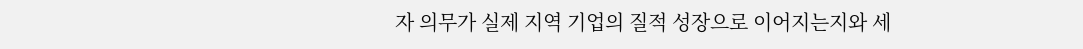자 의무가 실제 지역 기업의 질적 성장으로 이어지는지와 세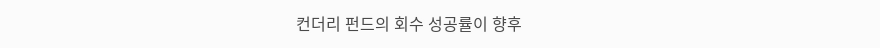컨더리 펀드의 회수 성공률이 향후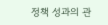정책 성과의 관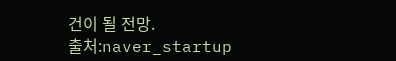건이 될 전망.
출처:naver_startup